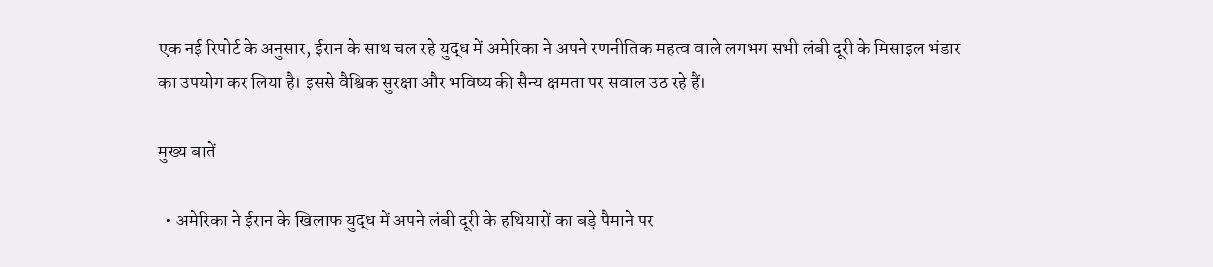एक नई रिपोर्ट के अनुसार, ईरान के साथ चल रहे युद्ध में अमेरिका ने अपने रणनीतिक महत्व वाले लगभग सभी लंबी दूरी के मिसाइल भंडार का उपयोग कर लिया है। इससे वैश्विक सुरक्षा और भविष्य की सैन्य क्षमता पर सवाल उठ रहे हैं।

मुख्य बातें

  • अमेरिका ने ईरान के खिलाफ युद्ध में अपने लंबी दूरी के हथियारों का बड़े पैमाने पर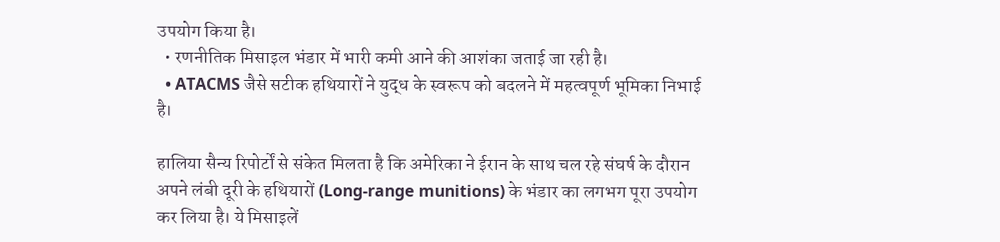उपयोग किया है।
  • रणनीतिक मिसाइल भंडार में भारी कमी आने की आशंका जताई जा रही है।
  • ATACMS जैसे सटीक हथियारों ने युद्ध के स्वरूप को बदलने में महत्वपूर्ण भूमिका निभाई है।

हालिया सैन्य रिपोर्टों से संकेत मिलता है कि अमेरिका ने ईरान के साथ चल रहे संघर्ष के दौरान अपने लंबी दूरी के हथियारों (Long-range munitions) के भंडार का लगभग पूरा उपयोग कर लिया है। ये मिसाइलें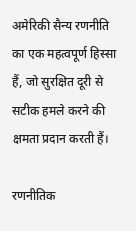अमेरिकी सैन्य रणनीति का एक महत्वपूर्ण हिस्सा हैं, जो सुरक्षित दूरी से सटीक हमले करने की क्षमता प्रदान करती हैं।

रणनीतिक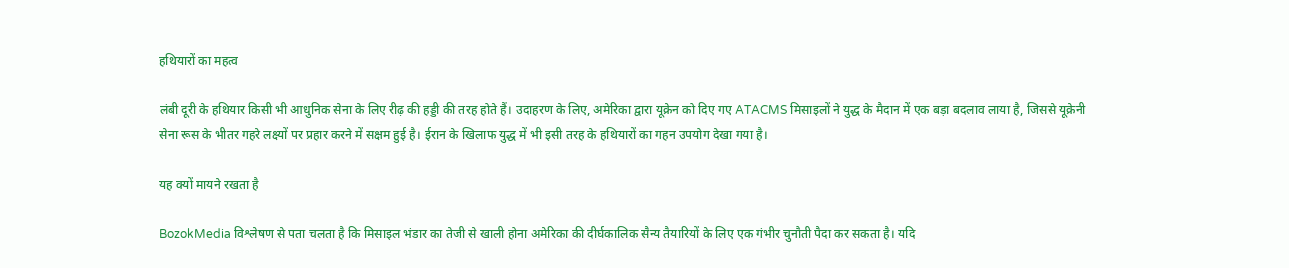हथियारों का महत्व

लंबी दूरी के हथियार किसी भी आधुनिक सेना के लिए रीढ़ की हड्डी की तरह होते हैं। उदाहरण के लिए, अमेरिका द्वारा यूक्रेन को दिए गए ATACMS मिसाइलों ने युद्ध के मैदान में एक बड़ा बदलाव लाया है, जिससे यूक्रेनी सेना रूस के भीतर गहरे लक्ष्यों पर प्रहार करने में सक्षम हुई है। ईरान के खिलाफ युद्ध में भी इसी तरह के हथियारों का गहन उपयोग देखा गया है।

यह क्यों मायने रखता है

BozokMedia विश्लेषण से पता चलता है कि मिसाइल भंडार का तेजी से खाली होना अमेरिका की दीर्घकालिक सैन्य तैयारियों के लिए एक गंभीर चुनौती पैदा कर सकता है। यदि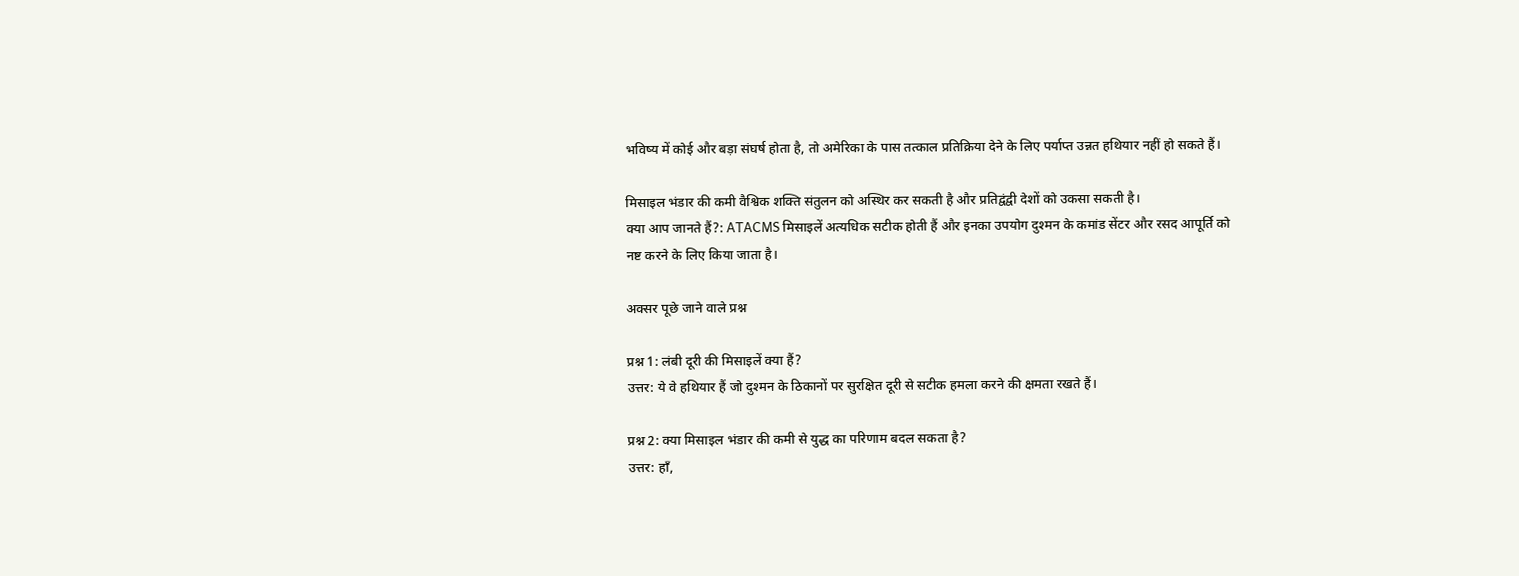भविष्य में कोई और बड़ा संघर्ष होता है, तो अमेरिका के पास तत्काल प्रतिक्रिया देने के लिए पर्याप्त उन्नत हथियार नहीं हो सकते हैं।

मिसाइल भंडार की कमी वैश्विक शक्ति संतुलन को अस्थिर कर सकती है और प्रतिद्वंद्वी देशों को उकसा सकती है।
क्या आप जानते हैं?: ATACMS मिसाइलें अत्यधिक सटीक होती हैं और इनका उपयोग दुश्मन के कमांड सेंटर और रसद आपूर्ति को नष्ट करने के लिए किया जाता है।

अक्सर पूछे जाने वाले प्रश्न

प्रश्न 1: लंबी दूरी की मिसाइलें क्या हैं?
उत्तर: ये वे हथियार हैं जो दुश्मन के ठिकानों पर सुरक्षित दूरी से सटीक हमला करने की क्षमता रखते हैं।

प्रश्न 2: क्या मिसाइल भंडार की कमी से युद्ध का परिणाम बदल सकता है?
उत्तर: हाँ,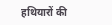हथियारों की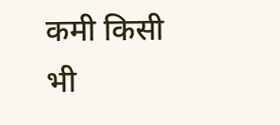कमी किसी भी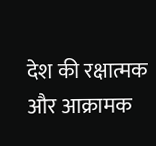देश की रक्षात्मक और आक्रामक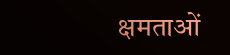क्षमताओं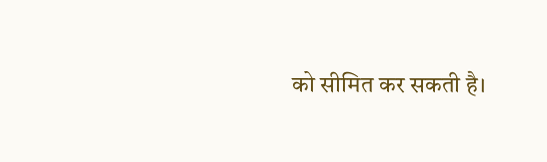को सीमित कर सकती है।